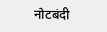नोटबंदी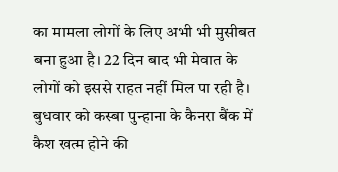का मामला लोगों के लिए अभी भी मुसीबत बना हुआ है। 22 दिन बाद भी मेवात के लोगों को इससे राहत नहीं मिल पा रही है। बुधवार को कस्बा पुन्हाना के कैनरा बैंक में कैश खत्म होने की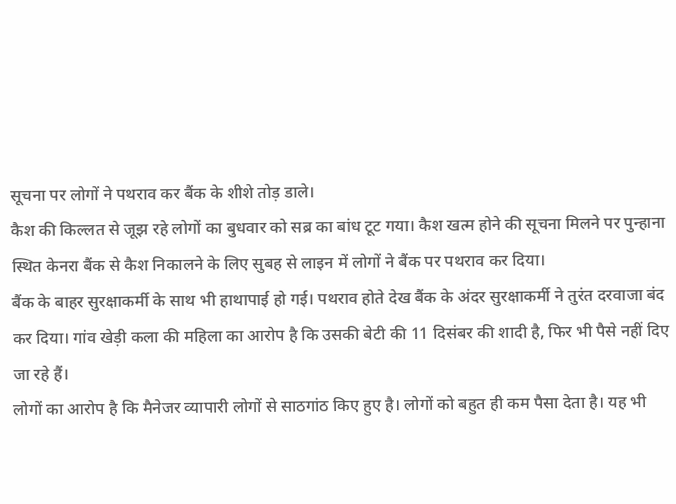सूचना पर लोगों ने पथराव कर बैंक के शीशे तोड़ डाले।
कैश की किल्लत से जूझ रहे लोगों का बुधवार को सब्र का बांध टूट गया। कैश खत्म होने की सूचना मिलने पर पुन्हाना स्थित केनरा बैंक से कैश निकालने के लिए सुबह से लाइन में लोगों ने बैंक पर पथराव कर दिया।
बैंक के बाहर सुरक्षाकर्मी के साथ भी हाथापाई हो गई। पथराव होते देख बैंक के अंदर सुरक्षाकर्मी ने तुरंत दरवाजा बंद कर दिया। गांव खेड़ी कला की महिला का आरोप है कि उसकी बेटी की 11 दिसंबर की शादी है, फिर भी पैसे नहीं दिए जा रहे हैं।
लोगों का आरोप है कि मैनेजर व्यापारी लोगों से साठगांठ किए हुए है। लोगों को बहुत ही कम पैसा देता है। यह भी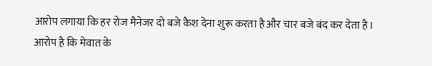आरोप लगाया कि हर रोज मैनेजर दो बजे कैश देना शुरू करता है और चार बजे बंद कर देता है।
आरोप है कि मेवात के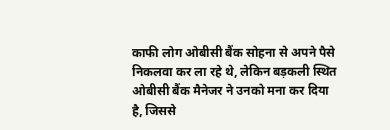काफी लोग ओबीसी बैंक सोहना से अपने पैसे निकलवा कर ला रहे थे, लेकिन बड़कली स्थित ओबीसी बैंक मैनेजर ने उनको मना कर दिया है, जिससे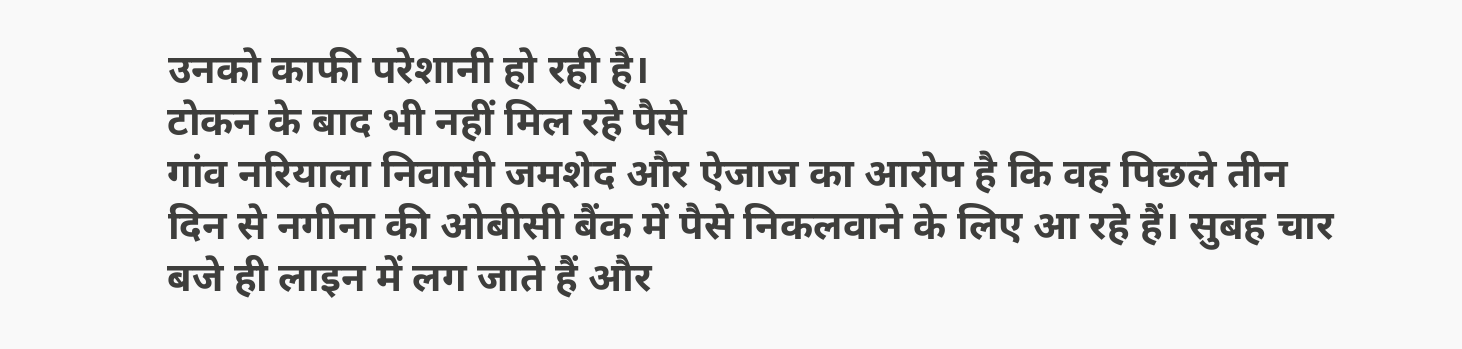उनको काफी परेशानी हो रही है।
टोकन के बाद भी नहीं मिल रहे पैसे
गांव नरियाला निवासी जमशेद और ऐजाज का आरोप है कि वह पिछले तीन दिन से नगीना की ओबीसी बैंक में पैसे निकलवाने के लिए आ रहे हैं। सुबह चार बजे ही लाइन में लग जाते हैं और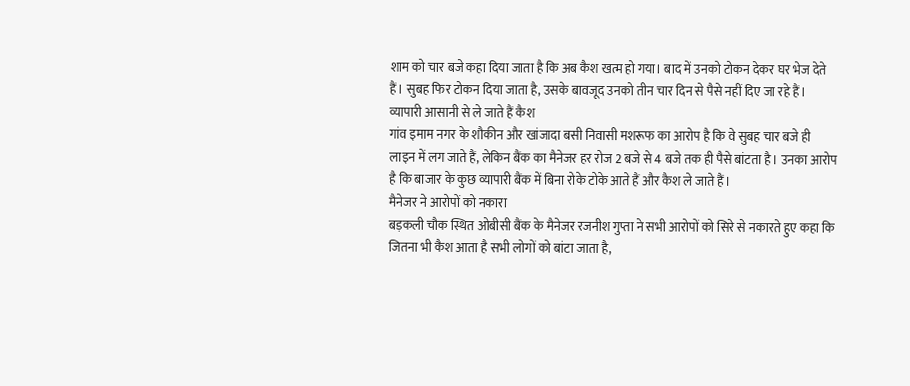शाम को चार बजे कहा दिया जाता है कि अब कैश खत्म हो गया। बाद में उनको टोकन देकर घर भेज देते हैं। सुबह फिर टोकन दिया जाता है, उसके बावजूद उनको तीन चार दिन से पैसे नहीं दिए जा रहे हैं।
व्यापारी आसानी से ले जाते हैं कैश
गांव इमाम नगर के शौकीन और खांजादा बसी निवासी मशरूफ का आरोप है कि वे सुबह चार बजे ही लाइन में लग जाते हैं, लेकिन बैंक का मैनेजर हर रोज 2 बजे से 4 बजे तक ही पैसे बांटता है। उनका आरोप है कि बाजार के कुछ व्यापारी बैंक में बिना रोके टोके आते हैं और कैश ले जाते हैं।
मैनेजर ने आरोपों को नकारा
बड़कली चौक स्थित ओबीसी बैंक के मैनेजर रजनीश गुप्ता ने सभी आरोपों को सिरे से नकारते हुए कहा कि जितना भी कैश आता है सभी लोगों को बांटा जाता है,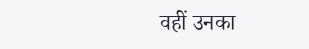वहीं उनका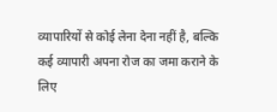व्यापारियों से कोई लेना देना नहीं है, बल्कि कई व्यापारी अपना रोज का जमा कराने के लिए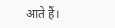आते हैं।